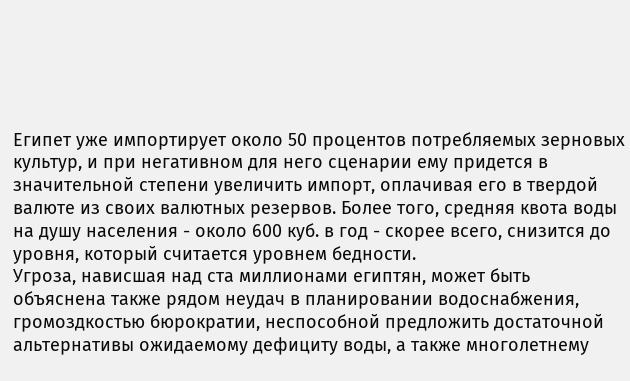Египет уже импортирует около 50 процентов потребляемых зерновых культур, и при негативном для него сценарии ему придется в значительной степени увеличить импорт, оплачивая его в твердой валюте из своих валютных резервов. Более того, средняя квота воды на душу населения - около 600 куб. в год - скорее всего, снизится до уровня, который считается уровнем бедности.
Угроза, нависшая над ста миллионами египтян, может быть объяснена также рядом неудач в планировании водоснабжения, громоздкостью бюрократии, неспособной предложить достаточной альтернативы ожидаемому дефициту воды, а также многолетнему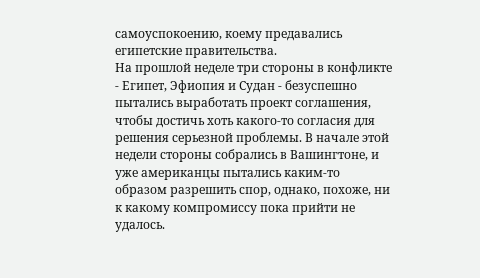самоуспокоению, коему предавались египетские правительства.
На прошлой неделе три стороны в конфликте - Египет, Эфиопия и Судан - безуспешно пытались выработать проект соглашения, чтобы достичь хоть какого-то согласия для решения серьезной проблемы. В начале этой недели стороны собрались в Вашингтоне, и уже американцы пытались каким-то образом разрешить спор, однако, похоже, ни к какому компромиссу пока прийти не удалось.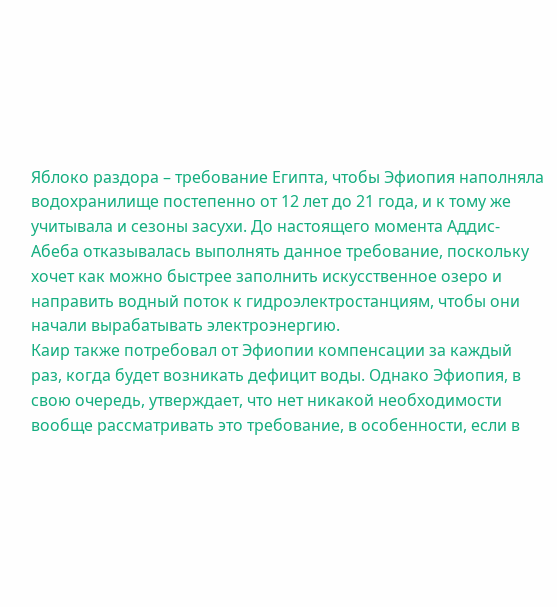Яблоко раздора – требование Египта, чтобы Эфиопия наполняла водохранилище постепенно от 12 лет до 21 года, и к тому же учитывала и сезоны засухи. До настоящего момента Аддис-Абеба отказывалась выполнять данное требование, поскольку хочет как можно быстрее заполнить искусственное озеро и направить водный поток к гидроэлектростанциям, чтобы они начали вырабатывать электроэнергию.
Каир также потребовал от Эфиопии компенсации за каждый раз, когда будет возникать дефицит воды. Однако Эфиопия, в свою очередь, утверждает, что нет никакой необходимости вообще рассматривать это требование, в особенности, если в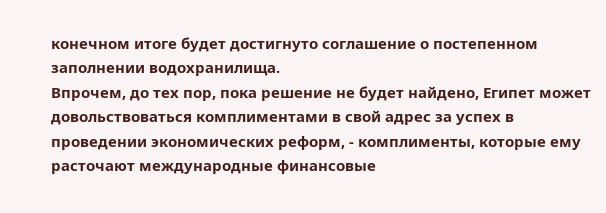конечном итоге будет достигнуто соглашение о постепенном заполнении водохранилища.
Впрочем, до тех пор, пока решение не будет найдено, Египет может довольствоваться комплиментами в свой адрес за успех в проведении экономических реформ, - комплименты, которые ему расточают международные финансовые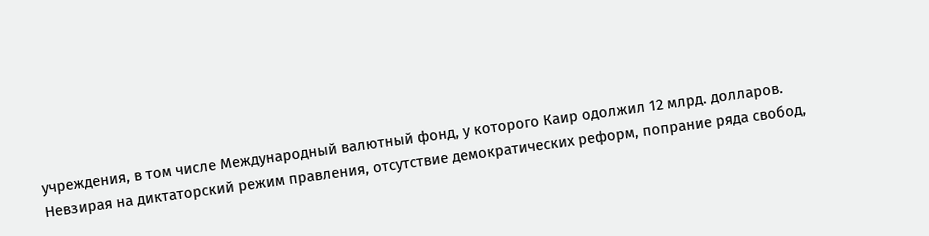учреждения, в том числе Международный валютный фонд, у которого Каир одолжил 12 млрд. долларов.
Невзирая на диктаторский режим правления, отсутствие демократических реформ, попрание ряда свобод,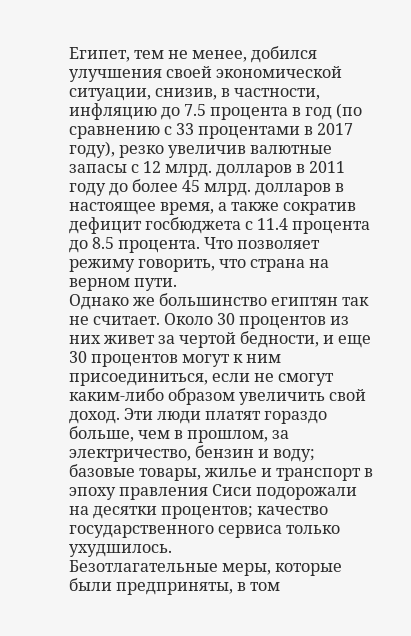Египет, тем не менее, добился улучшения своей экономической ситуации, снизив, в частности, инфляцию до 7.5 процента в год (по сравнению с 33 процентами в 2017 году), резко увеличив валютные запасы с 12 млрд. долларов в 2011 году до более 45 млрд. долларов в настоящее время, а также сократив дефицит госбюджета с 11.4 процента до 8.5 процента. Что позволяет режиму говорить, что страна на верном пути.
Однако же большинство египтян так не считает. Около 30 процентов из них живет за чертой бедности, и еще 30 процентов могут к ним присоединиться, если не смогут каким-либо образом увеличить свой доход. Эти люди платят гораздо больше, чем в прошлом, за электричество, бензин и воду; базовые товары, жилье и транспорт в эпоху правления Сиси подорожали на десятки процентов; качество государственного сервиса только ухудшилось.
Безотлагательные меры, которые были предприняты, в том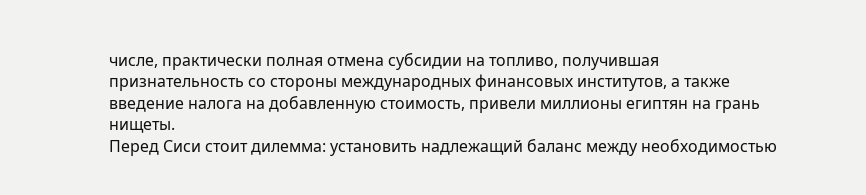числе, практически полная отмена субсидии на топливо, получившая признательность со стороны международных финансовых институтов, а также введение налога на добавленную стоимость, привели миллионы египтян на грань нищеты.
Перед Сиси стоит дилемма: установить надлежащий баланс между необходимостью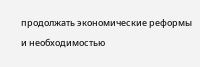продолжать экономические реформы и необходимостью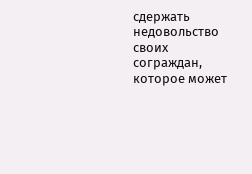сдержать недовольство своих сограждан, которое может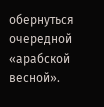обернуться очередной «арабской весной».